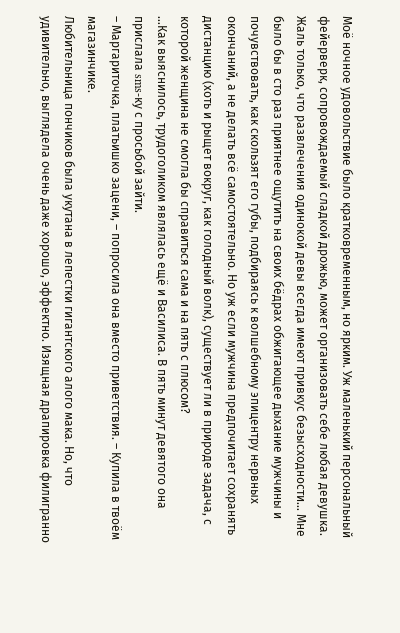Моё ночное удовольствие было кратковременным, но ярким. Уж маленький персональный фейерверк, сопровождаемый сладкой дрожью, может организовать себе любая девушка. Жаль только, что развлечения одинокой девы всегда имеют привкус безысходности… Мне было бы в сто раз приятнее ощутить на своих бёдрах обжигающее дыхание мужчины и почувствовать, как скользят его губы, подбираясь к волшебному эпицентру нервных окончаний, а не делать всё самостоятельно. Но уж если мужчина предпочитает сохранять дистанцию (хоть и рыщет вокруг, как голодный волк), существует ли в природе задача, с которой женщина не смогла бы справиться сама и на пять с плюсом?
…Как выяснилось, трудоголиком являлась ещё и Василиса. В пять минут девятого она прислала sms-ку с просьбой зайти.
– Маргариточка, платьишко зацени, – попросила она вместо приветствия. – Купила в твоём магазинчике.
Любительница пончиков была укутана в лепестки гигантского алого мака. Но, что удивительно, выглядела очень даже хорошо, эффектно. Изящная драпировка филигранно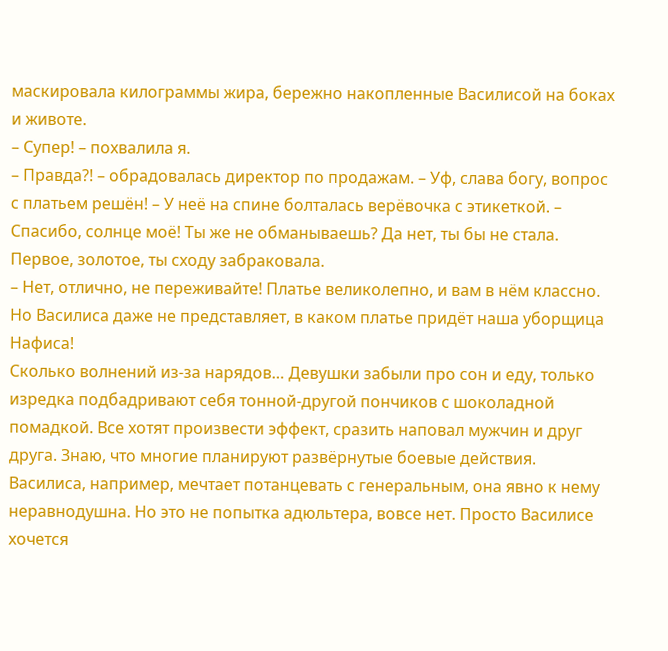маскировала килограммы жира, бережно накопленные Василисой на боках и животе.
– Супер! – похвалила я.
– Правда?! – обрадовалась директор по продажам. – Уф, слава богу, вопрос с платьем решён! – У неё на спине болталась верёвочка с этикеткой. – Спасибо, солнце моё! Ты же не обманываешь? Да нет, ты бы не стала. Первое, золотое, ты сходу забраковала.
– Нет, отлично, не переживайте! Платье великолепно, и вам в нём классно.
Но Василиса даже не представляет, в каком платье придёт наша уборщица Нафиса!
Сколько волнений из-за нарядов… Девушки забыли про сон и еду, только изредка подбадривают себя тонной-другой пончиков с шоколадной помадкой. Все хотят произвести эффект, сразить наповал мужчин и друг друга. Знаю, что многие планируют развёрнутые боевые действия. Василиса, например, мечтает потанцевать с генеральным, она явно к нему неравнодушна. Но это не попытка адюльтера, вовсе нет. Просто Василисе хочется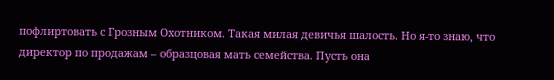пофлиртовать с Грозным Охотником. Такая милая девичья шалость. Но я-то знаю, что директор по продажам – образцовая мать семейства. Пусть она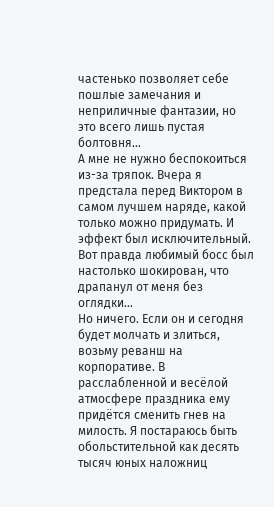частенько позволяет себе пошлые замечания и неприличные фантазии, но это всего лишь пустая болтовня…
А мне не нужно беспокоиться из-за тряпок. Вчера я предстала перед Виктором в самом лучшем наряде, какой только можно придумать. И эффект был исключительный. Вот правда любимый босс был настолько шокирован, что драпанул от меня без оглядки…
Но ничего. Если он и сегодня будет молчать и злиться, возьму реванш на корпоративе. В расслабленной и весёлой атмосфере праздника ему придётся сменить гнев на милость. Я постараюсь быть обольстительной как десять тысяч юных наложниц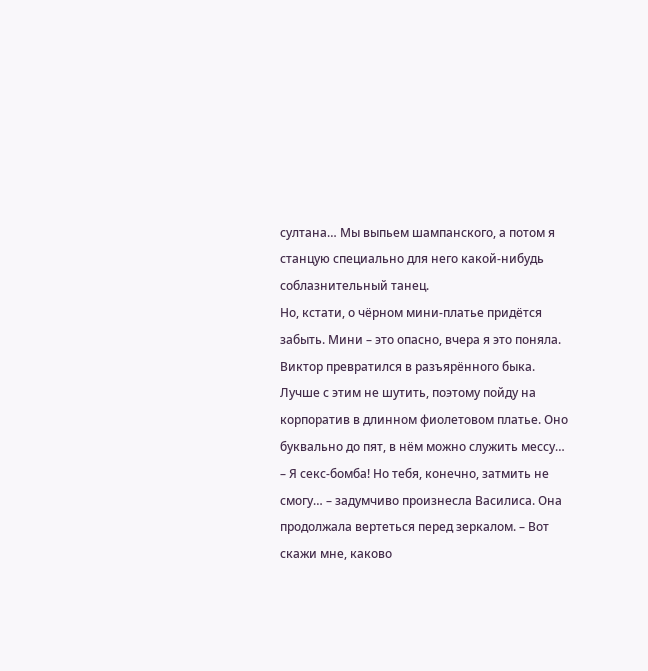султана… Мы выпьем шампанского, а потом я станцую специально для него какой-нибудь соблазнительный танец.
Но, кстати, о чёрном мини-платье придётся забыть. Мини – это опасно, вчера я это поняла. Виктор превратился в разъярённого быка. Лучше с этим не шутить, поэтому пойду на корпоратив в длинном фиолетовом платье. Оно буквально до пят, в нём можно служить мессу…
– Я секс-бомба! Но тебя, конечно, затмить не смогу… – задумчиво произнесла Василиса. Она продолжала вертеться перед зеркалом. – Вот скажи мне, каково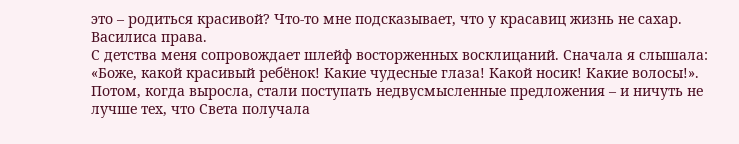это – родиться красивой? Что-то мне подсказывает, что у красавиц жизнь не сахар.
Василиса права.
С детства меня сопровождает шлейф восторженных восклицаний. Сначала я слышала: «Боже, какой красивый ребёнок! Какие чудесные глаза! Какой носик! Какие волосы!». Потом, когда выросла, стали поступать недвусмысленные предложения – и ничуть не лучше тех, что Света получала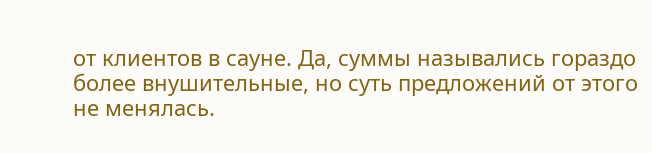от клиентов в сауне. Да, суммы назывались гораздо более внушительные, но суть предложений от этого не менялась.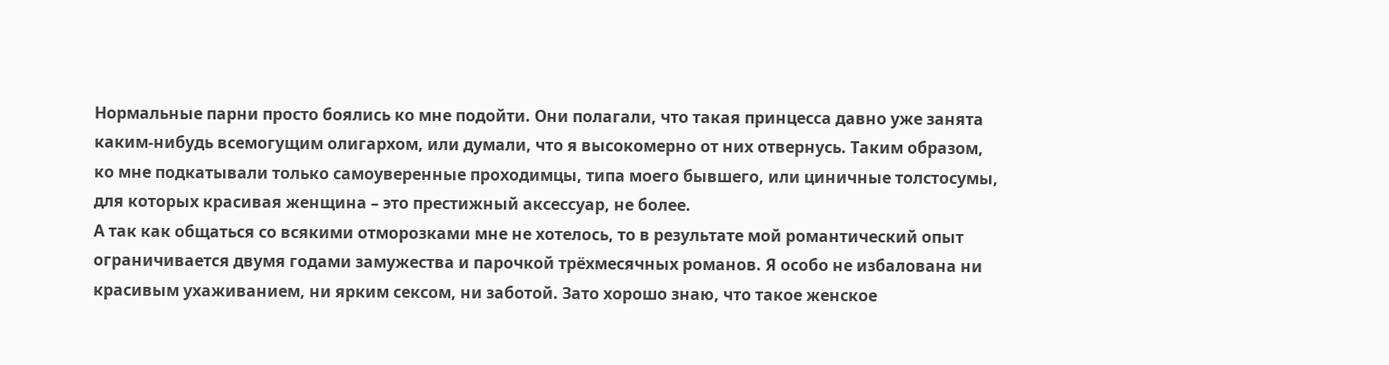Нормальные парни просто боялись ко мне подойти. Они полагали, что такая принцесса давно уже занята каким-нибудь всемогущим олигархом, или думали, что я высокомерно от них отвернусь. Таким образом, ко мне подкатывали только самоуверенные проходимцы, типа моего бывшего, или циничные толстосумы, для которых красивая женщина – это престижный аксессуар, не более.
А так как общаться со всякими отморозками мне не хотелось, то в результате мой романтический опыт ограничивается двумя годами замужества и парочкой трёхмесячных романов. Я особо не избалована ни красивым ухаживанием, ни ярким сексом, ни заботой. Зато хорошо знаю, что такое женское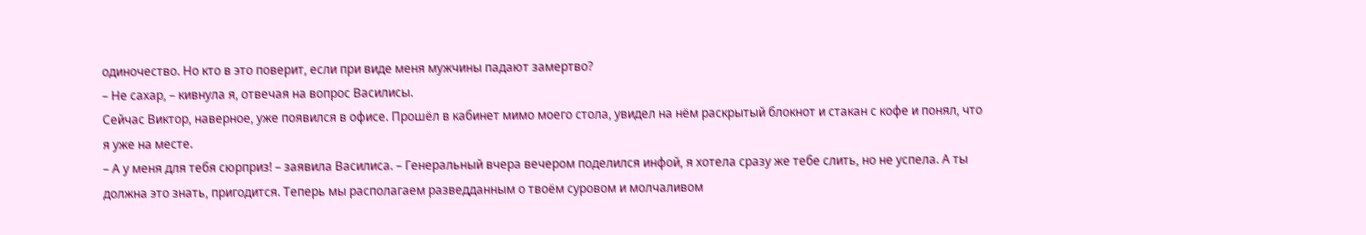одиночество. Но кто в это поверит, если при виде меня мужчины падают замертво?
– Не сахар, – кивнула я, отвечая на вопрос Василисы.
Сейчас Виктор, наверное, уже появился в офисе. Прошёл в кабинет мимо моего стола, увидел на нём раскрытый блокнот и стакан с кофе и понял, что я уже на месте.
– А у меня для тебя сюрприз! – заявила Василиса. – Генеральный вчера вечером поделился инфой, я хотела сразу же тебе слить, но не успела. А ты должна это знать, пригодится. Теперь мы располагаем разведданным о твоём суровом и молчаливом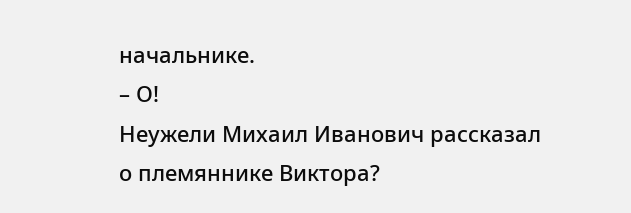начальнике.
– О!
Неужели Михаил Иванович рассказал о племяннике Виктора?